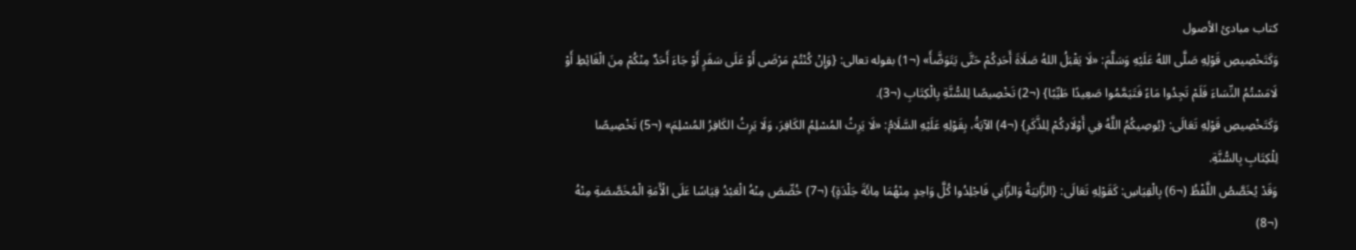كتاب مبادئ الأصول
وَكَتَخْصِيصِ قَوْلِهِ صَلَّى اللهُ عَلَيْهِ وَسَلَّمَ: «لَا يَقْبَلُ اللهُ صَلَاةَ أَحَدِكُمْ حَتَّى يَتَوَضَّأَ» (¬1) بقوله تعالى: {وَإِنْ كُنْتُمْ مَرْضَى أَوْ عَلَى سَفَرٍ أَوْ جَاءَ أَحَدٌ مِنْكُمْ مِنَ الْغَائِطِ أَوْ لَامَسْتُمُ النِّسَاءَ فَلَمْ تَجِدُوا مَاءً فَتَيَمَّمُوا صَعِيدًا طَيِّبًا} (¬2) تَخْصِيصًا لِلسُّنَّةِ بِالْكِتَابِ (¬3).
وَكَتَخْصِيصِ قَوْلِهِ تَعَالَى: {يُوصِيكُمُ اللَّهُ فِي أَوْلَادِكُمْ لِلذَّكَرِ} (¬4) الآيَةُ، بِقَوْلِهِ عَلَيْهِ السَّلَامُ: «لَا يَرِثُ المُسْلِمُ الكَافِرَ، وَلَا يَرِثُ الكَافِرُ المُسْلِمَ» (¬5) تَخْصِيصًا لِلْكِتَابِ بِالسُّنَّةِ.
وَقَدْ يُخَصَّصُ اللَّفْظُ (¬6) بِالْقِيَاسِ: كَقَوْلِهِ تَعَالَى: {الزَّانِيَةُ وَالزَّانِي فَاجْلِدُوا كُلَّ وَاحِدٍ مِنْهُمَا مِائَةَ جَلْدَةٍ} (¬7) خُصِّصَ مِنْهُ الْعَبْدُ قِيَاسًا عَلَى الْأَمَةِ الْمُخَصَّصَةِ مِنْهُ (¬8)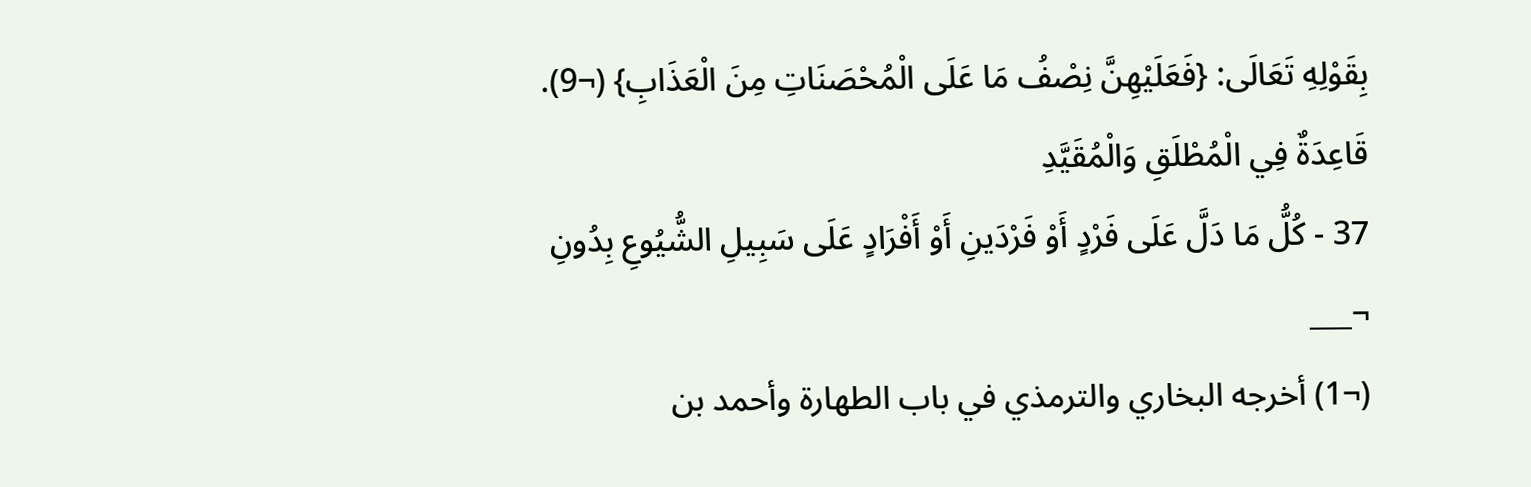بِقَوْلِهِ تَعَالَى: {فَعَلَيْهِنَّ نِصْفُ مَا عَلَى الْمُحْصَنَاتِ مِنَ الْعَذَابِ} (¬9).
قَاعِدَةٌ فِي الْمُطْلَقِ وَالْمُقَيَّدِ
37 - كُلُّ مَا دَلَّ عَلَى فَرْدٍ أَوْ فَرْدَينِ أَوْ أَفْرَادٍ عَلَى سَبِيلِ الشُّيُوعِ بِدُونِ
¬___
(¬1) أخرجه البخاري والترمذي في باب الطهارة وأحمد بن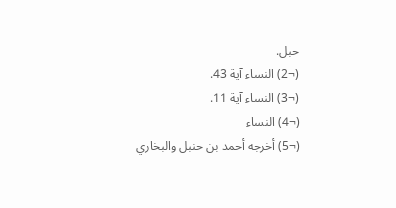حبل.
(¬2) النساء آية 43.
(¬3) النساء آية 11.
(¬4) النساء
(¬5) أخرجه أحمد بن حنبل والبخاري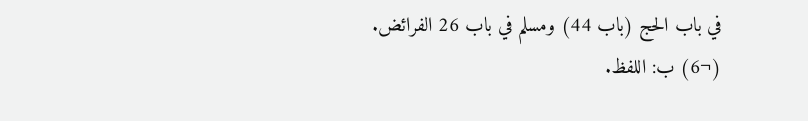في باب الحج (باب 44) ومسلم في باب 26 الفرائض.
(¬6) ب: اللفظ.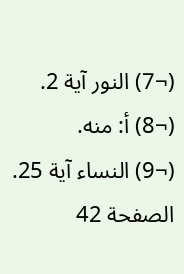(¬7) النور آية 2.
(¬8) أ: منه.
(¬9) النساء آية 25.
الصفحة 42